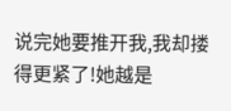说完她要推开我,我却搂得更紧了!她越是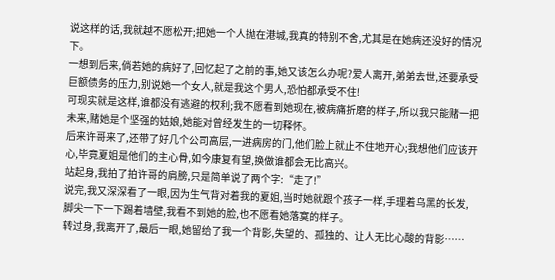说这样的话,我就越不愿松开;把她一个人抛在港城,我真的特别不舍,尤其是在她病还没好的情况下。
一想到后来,倘若她的病好了,回忆起了之前的事,她又该怎么办呢?爱人离开,弟弟去世,还要承受巨额债务的压力,别说她一个女人,就是我这个男人,恐怕都承受不住!
可现实就是这样,谁都没有逃避的权利;我不愿看到她现在,被病痛折磨的样子,所以我只能赌一把未来,赌她是个坚强的姑娘,她能对曾经发生的一切释怀。
后来许哥来了,还带了好几个公司高层,一进病房的门,他们脸上就止不住地开心;我想他们应该开心,毕竟夏姐是他们的主心骨,如今康复有望,换做谁都会无比高兴。
站起身,我拍了拍许哥的肩膀,只是简单说了两个字:“走了!”
说完,我又深深看了一眼,因为生气背对着我的夏姐,当时她就跟个孩子一样,手理着乌黑的长发,脚尖一下一下踢着墙壁,我看不到她的脸,也不愿看她落寞的样子。
转过身,我离开了,最后一眼,她留给了我一个背影,失望的、孤独的、让人无比心酸的背影……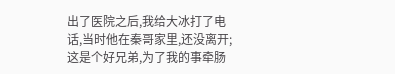出了医院之后,我给大冰打了电话,当时他在秦哥家里,还没离开;这是个好兄弟,为了我的事牵肠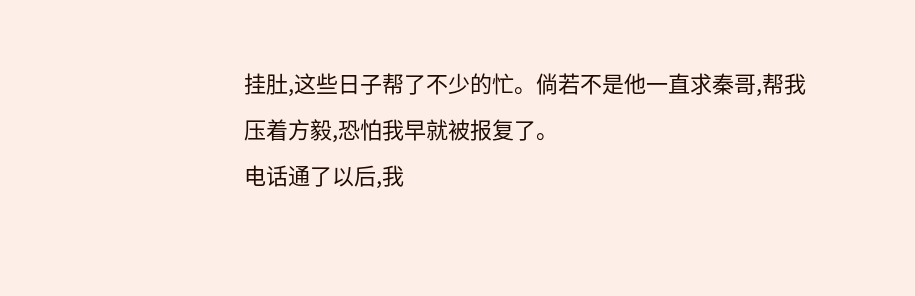挂肚,这些日子帮了不少的忙。倘若不是他一直求秦哥,帮我压着方毅,恐怕我早就被报复了。
电话通了以后,我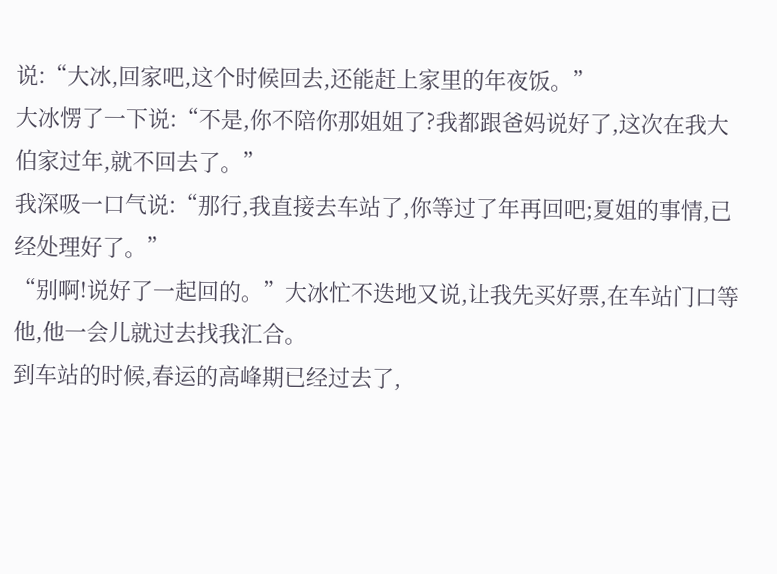说:“大冰,回家吧,这个时候回去,还能赶上家里的年夜饭。”
大冰愣了一下说:“不是,你不陪你那姐姐了?我都跟爸妈说好了,这次在我大伯家过年,就不回去了。”
我深吸一口气说:“那行,我直接去车站了,你等过了年再回吧;夏姐的事情,已经处理好了。”
“别啊!说好了一起回的。”大冰忙不迭地又说,让我先买好票,在车站门口等他,他一会儿就过去找我汇合。
到车站的时候,春运的高峰期已经过去了,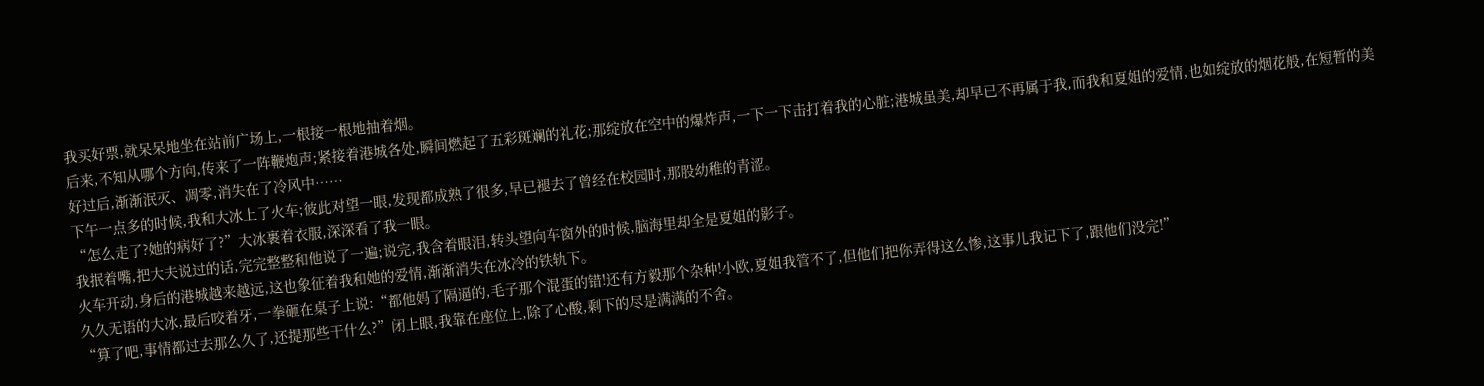我买好票,就呆呆地坐在站前广场上,一根接一根地抽着烟。
后来,不知从哪个方向,传来了一阵鞭炮声;紧接着港城各处,瞬间燃起了五彩斑斓的礼花;那绽放在空中的爆炸声,一下一下击打着我的心脏;港城虽美,却早已不再属于我,而我和夏姐的爱情,也如绽放的烟花般,在短暂的美好过后,渐渐泯灭、凋零,消失在了冷风中……
下午一点多的时候,我和大冰上了火车;彼此对望一眼,发现都成熟了很多,早已褪去了曾经在校园时,那股幼稚的青涩。
“怎么走了?她的病好了?”大冰裹着衣服,深深看了我一眼。
我抿着嘴,把大夫说过的话,完完整整和他说了一遍;说完,我含着眼泪,转头望向车窗外的时候,脑海里却全是夏姐的影子。
火车开动,身后的港城越来越远,这也象征着我和她的爱情,渐渐消失在冰冷的铁轨下。
久久无语的大冰,最后咬着牙,一拳砸在桌子上说:“都他妈了隔逼的,毛子那个混蛋的错!还有方毅那个杂种!小欧,夏姐我管不了,但他们把你弄得这么惨,这事儿我记下了,跟他们没完!”
“算了吧,事情都过去那么久了,还提那些干什么?”闭上眼,我靠在座位上,除了心酸,剩下的尽是满满的不舍。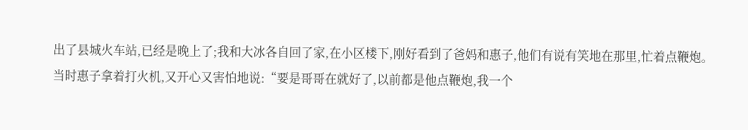出了县城火车站,已经是晚上了;我和大冰各自回了家,在小区楼下,刚好看到了爸妈和惠子,他们有说有笑地在那里,忙着点鞭炮。
当时惠子拿着打火机,又开心又害怕地说:“要是哥哥在就好了,以前都是他点鞭炮,我一个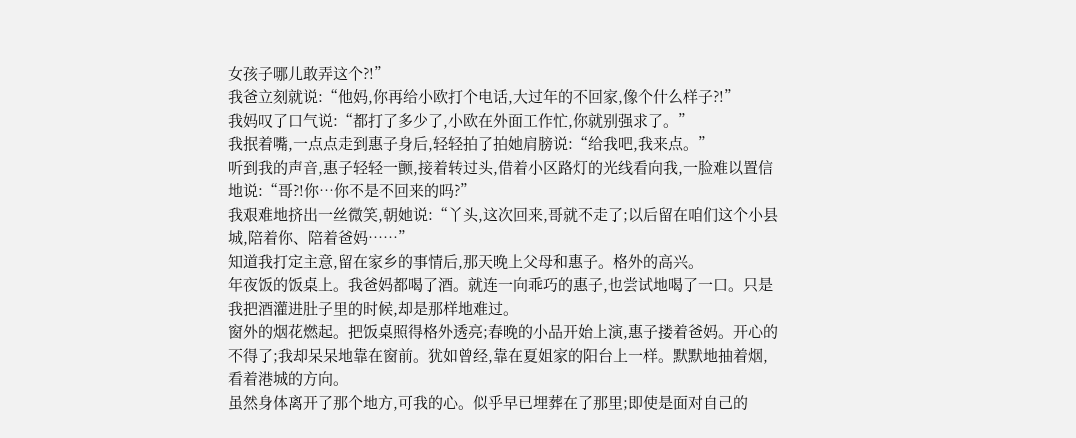女孩子哪儿敢弄这个?!”
我爸立刻就说:“他妈,你再给小欧打个电话,大过年的不回家,像个什么样子?!”
我妈叹了口气说:“都打了多少了,小欧在外面工作忙,你就别强求了。”
我抿着嘴,一点点走到惠子身后,轻轻拍了拍她肩膀说:“给我吧,我来点。”
听到我的声音,惠子轻轻一颤,接着转过头,借着小区路灯的光线看向我,一脸难以置信地说:“哥?!你…你不是不回来的吗?”
我艰难地挤出一丝微笑,朝她说:“丫头,这次回来,哥就不走了;以后留在咱们这个小县城,陪着你、陪着爸妈……”
知道我打定主意,留在家乡的事情后,那天晚上父母和惠子。格外的高兴。
年夜饭的饭桌上。我爸妈都喝了酒。就连一向乖巧的惠子,也尝试地喝了一口。只是我把酒灌进肚子里的时候,却是那样地难过。
窗外的烟花燃起。把饭桌照得格外透亮;春晚的小品开始上演,惠子搂着爸妈。开心的不得了;我却呆呆地靠在窗前。犹如曾经,靠在夏姐家的阳台上一样。默默地抽着烟,看着港城的方向。
虽然身体离开了那个地方,可我的心。似乎早已埋葬在了那里;即使是面对自己的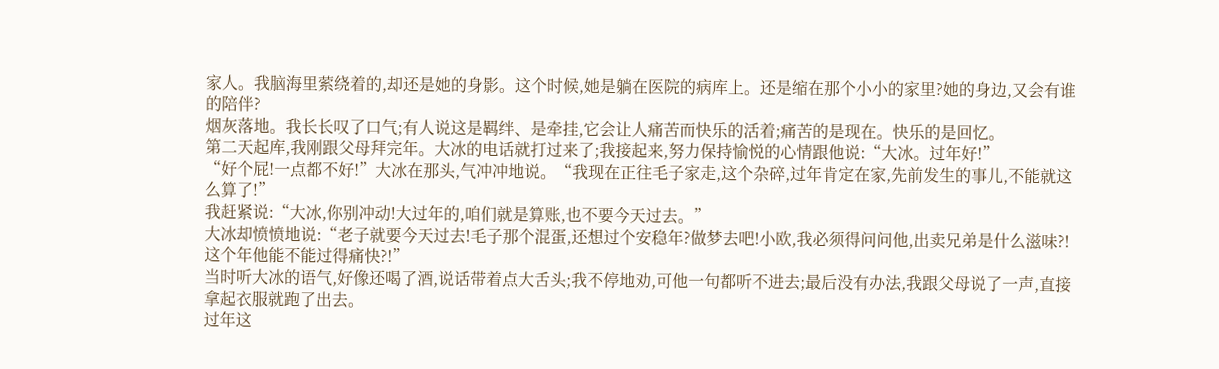家人。我脑海里萦绕着的,却还是她的身影。这个时候,她是躺在医院的病库上。还是缩在那个小小的家里?她的身边,又会有谁的陪伴?
烟灰落地。我长长叹了口气;有人说这是羁绊、是牵挂,它会让人痛苦而快乐的活着;痛苦的是现在。快乐的是回忆。
第二天起库,我刚跟父母拜完年。大冰的电话就打过来了;我接起来,努力保持愉悦的心情跟他说:“大冰。过年好!”
“好个屁!一点都不好!”大冰在那头,气冲冲地说。“我现在正往毛子家走,这个杂碎,过年肯定在家,先前发生的事儿,不能就这么算了!”
我赶紧说:“大冰,你别冲动!大过年的,咱们就是算账,也不要今天过去。”
大冰却愤愤地说:“老子就要今天过去!毛子那个混蛋,还想过个安稳年?做梦去吧!小欧,我必须得问问他,出卖兄弟是什么滋味?!这个年他能不能过得痛快?!”
当时听大冰的语气,好像还喝了酒,说话带着点大舌头;我不停地劝,可他一句都听不进去;最后没有办法,我跟父母说了一声,直接拿起衣服就跑了出去。
过年这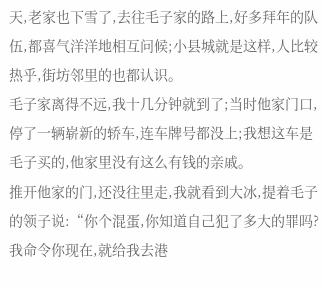天,老家也下雪了,去往毛子家的路上,好多拜年的队伍,都喜气洋洋地相互问候;小县城就是这样,人比较热乎,街坊邻里的也都认识。
毛子家离得不远,我十几分钟就到了;当时他家门口,停了一辆崭新的轿车,连车牌号都没上;我想这车是毛子买的,他家里没有这么有钱的亲戚。
推开他家的门,还没往里走,我就看到大冰,提着毛子的领子说:“你个混蛋,你知道自己犯了多大的罪吗?我命令你现在,就给我去港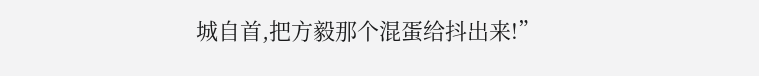城自首,把方毅那个混蛋给抖出来!”